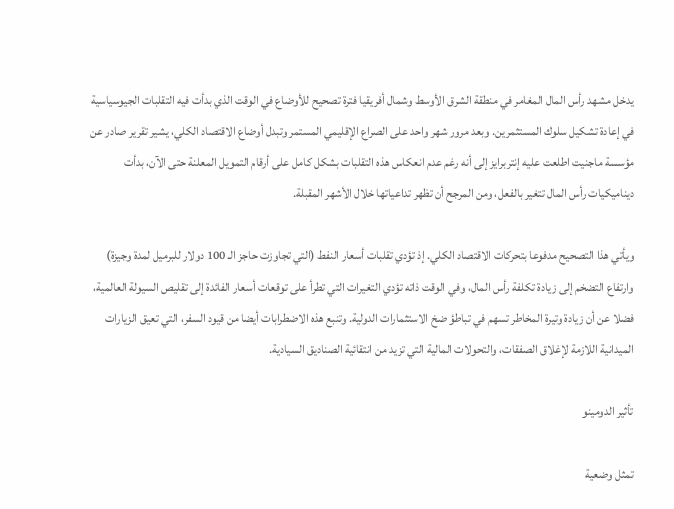يدخل مشهد رأس المال المغامر في منطقة الشرق الأوسط وشمال أفريقيا فترة تصحيح للأوضاع في الوقت الذي بدأت فيه التقلبات الجيوسياسية في إعادة تشكيل سلوك المستثمرين. وبعد مرور شهر واحد على الصراع الإقليمي المستمر وتبدل أوضاع الاقتصاد الكلي، يشير تقرير صادر عن مؤسسة ماجنيت اطلعت عليه إنتربرايز إلى أنه رغم عدم انعكاس هذه التقلبات بشكل كامل على أرقام التمويل المعلنة حتى الآن، بدأت ديناميكيات رأس المال تتغير بالفعل، ومن المرجح أن تظهر تداعياتها خلال الأشهر المقبلة.

ويأتي هذا التصحيح مدفوعا بتحركات الاقتصاد الكلي. إذ تؤدي تقلبات أسعار النفط (التي تجاوزت حاجز الـ 100 دولار للبرميل لمدة وجيزة) وارتفاع التضخم إلى زيادة تكلفة رأس المال، وفي الوقت ذاته تؤدي التغيرات التي تطرأ على توقعات أسعار الفائدة إلى تقليص السيولة العالمية، فضلا عن أن زيادة وتيرة المخاطر تسهم في تباطؤ ضخ الاستثمارات الدولية. وتنبع هذه الاضطرابات أيضا من قيود السفر، التي تعيق الزيارات الميدانية اللازمة لإغلاق الصفقات، والتحولات المالية التي تزيد من انتقائية الصناديق السيادية.

تأثير الدومينو

تمثل وضعية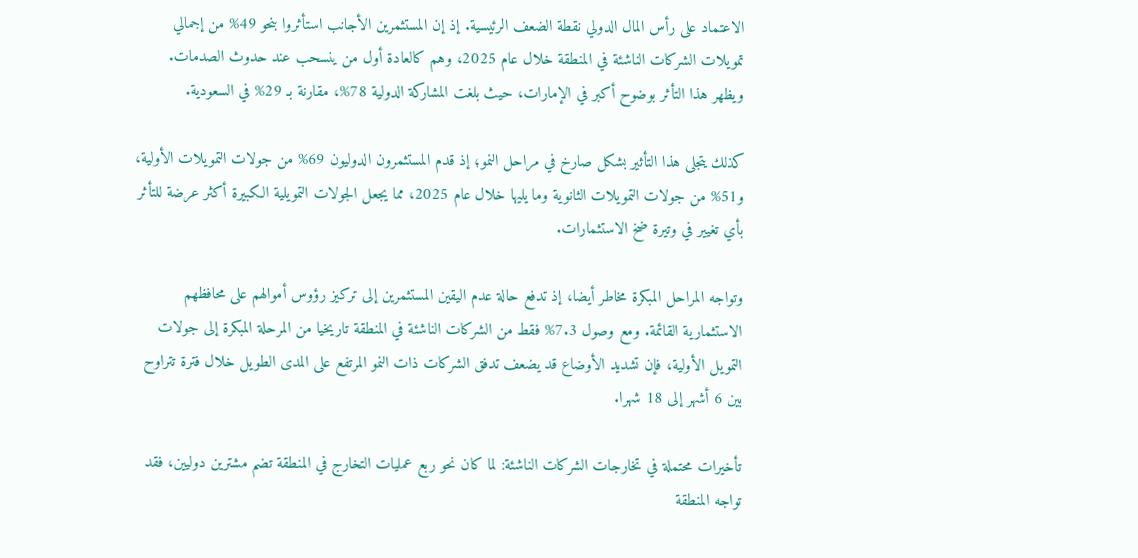الاعتماد على رأس المال الدولي نقطة الضعف الرئيسية. إذ إن المستثمرين الأجانب استأثروا بنحو 49% من إجمالي تمويلات الشركات الناشئة في المنطقة خلال عام 2025، وهم كالعادة أول من ينسحب عند حدوث الصدمات. ويظهر هذا التأثر بوضوح أكبر في الإمارات، حيث بلغت المشاركة الدولية 78%، مقارنة بـ 29% في السعودية.

كذلك يتجلى هذا التأثير بشكل صارخ في مراحل النمو؛ إذ قدم المستثمرون الدوليون 69% من جولات التمويلات الأولية، و51% من جولات التمويلات الثانوية وما يليها خلال عام 2025، مما يجعل الجولات التمويلية الكبيرة أكثر عرضة للتأثر بأي تغيير في وتيرة ضخ الاستثمارات.

وتواجه المراحل المبكرة مخاطر أيضا، إذ تدفع حالة عدم اليقين المستثمرين إلى تركيز رؤوس أموالهم على محافظهم الاستثمارية القائمة. ومع وصول 7.3% فقط من الشركات الناشئة في المنطقة تاريخيا من المرحلة المبكرة إلى جولات التمويل الأولية، فإن تشديد الأوضاع قد يضعف تدفق الشركات ذات النمو المرتفع على المدى الطويل خلال فترة تتراوح بين 6 أشهر إلى 18 شهرا.

تأخيرات محتملة في تخارجات الشركات الناشئة: لما كان نحو ربع عمليات التخارج في المنطقة تضم مشترين دوليين، فقد تواجه المنطقة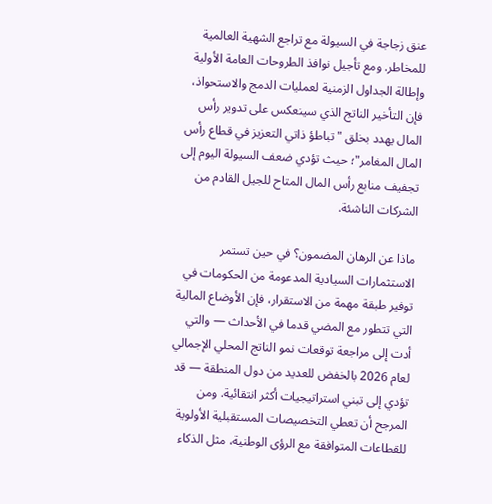عنق زجاجة في السيولة مع تراجع الشهية العالمية للمخاطر. ومع تأجيل نوافذ الطروحات العامة الأولية وإطالة الجداول الزمنية لعمليات الدمج والاستحواذ، فإن التأخير الناتج الذي سينعكس على تدوير رأس المال يهدد بخلق "تباطؤ ذاتي التعزيز في قطاع رأس المال المغامر"؛ حيث تؤدي ضعف السيولة اليوم إلى تجفيف منابع رأس المال المتاح للجيل القادم من الشركات الناشئة.

ماذا عن الرهان المضمون؟ في حين تستمر الاستثمارات السيادية المدعومة من الحكومات في توفير طبقة مهمة من الاستقرار، فإن الأوضاع المالية التي تتطور مع المضي قدما في الأحداث — والتي أدت إلى مراجعة توقعات نمو الناتج المحلي الإجمالي لعام 2026 بالخفض للعديد من دول المنطقة — قد تؤدي إلى تبني استراتيجيات أكثر انتقائية. ومن المرجح أن تعطي التخصيصات المستقبلية الأولوية للقطاعات المتوافقة مع الرؤى الوطنية، مثل الذكاء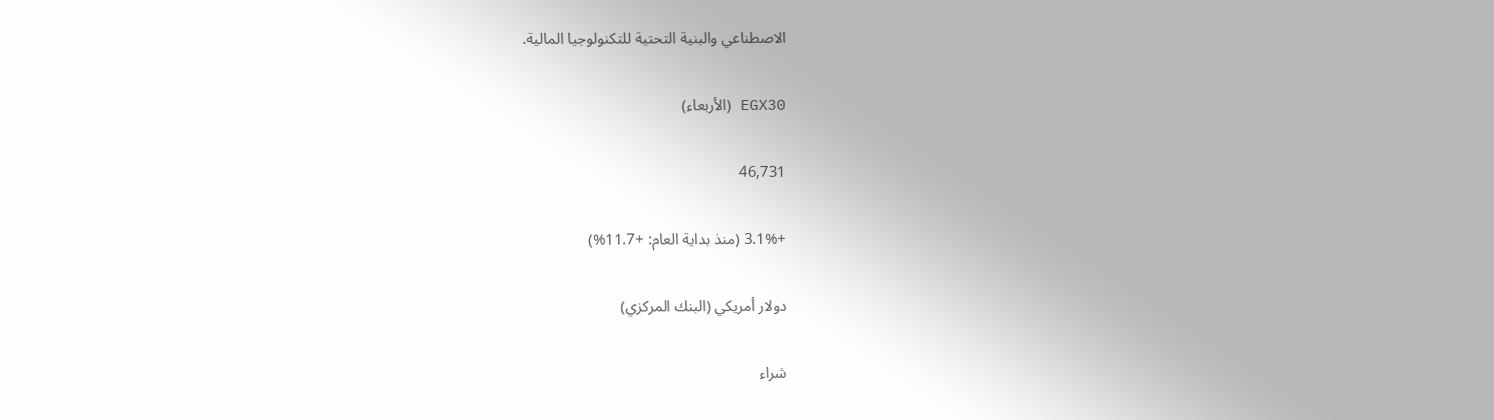الاصطناعي والبنية التحتية للتكنولوجيا المالية.

EGX30 (الأربعاء)

46,731

+3.1% (منذ بداية العام: +11.7%)

دولار أمريكي (البنك المركزي)

شراء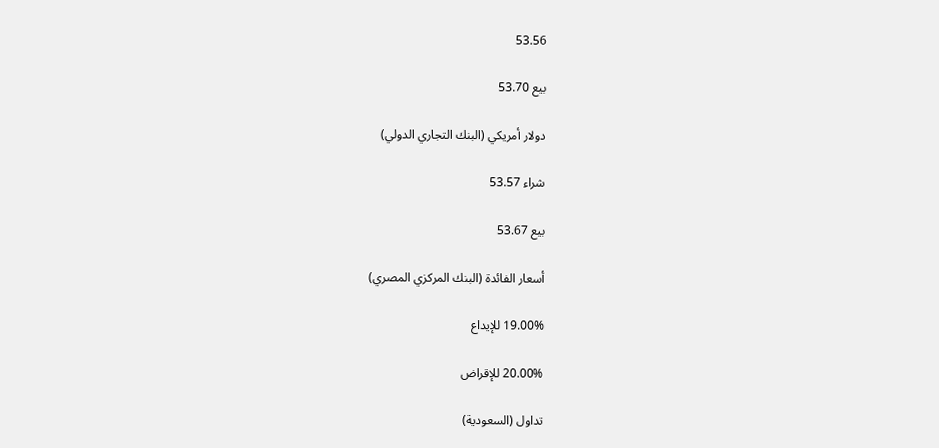53.56

بيع 53.70

دولار أمريكي (البنك التجاري الدولي)

شراء 53.57

بيع 53.67

أسعار الفائدة (البنك المركزي المصري)

19.00% للإيداع

20.00% للإقراض

تداول (السعودية)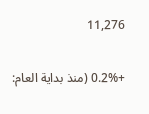11,276

+0.2% (منذ بداية العام: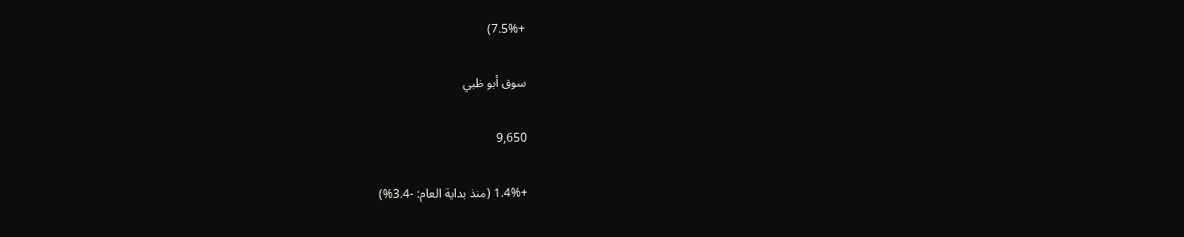+7.5%)

سوق أبو ظبي

9,650

+1.4% (منذ بداية العام: -3.4%)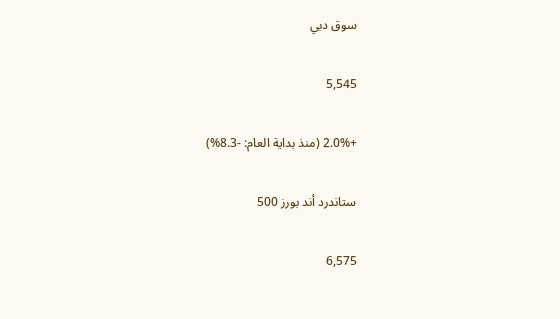سوق دبي

5,545

+2.0% (منذ بداية العام: -8.3%)

ستاندرد أند بورز 500

6,575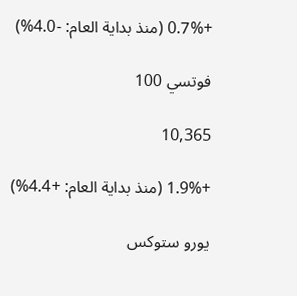+0.7% (منذ بداية العام: -4.0%)

فوتسي 100

10,365

+1.9% (منذ بداية العام: +4.4%)

يورو ستوكس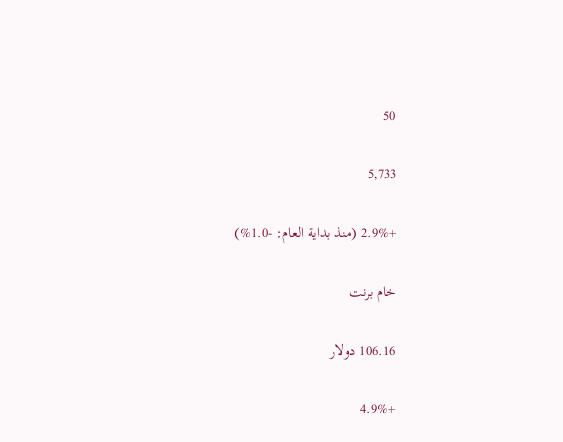50

5,733

+2.9% (منذ بداية العام: -1.0%)

خام برنت

106.16 دولار

+4.9%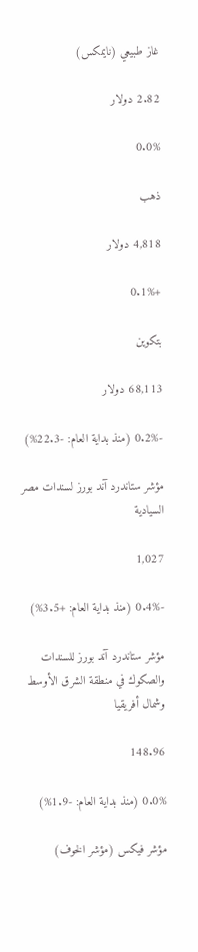غاز طبيعي (نايمكس)

2.82 دولار

0.0%

ذهب

4,818 دولار

+0.1%

بتكوين

68,113 دولار

-0.2% (منذ بداية العام: -22.3%)

مؤشر ستاندرد آند بورز لسندات مصر السيادية

1,027

-0.4% (منذ بداية العام: +3.5%)

مؤشر ستاندرد آند بورز للسندات والصكوك في منطقة الشرق الأوسط وشمال أفريقيا

148.96

0.0% (منذ بداية العام: -1.9%)

مؤشر فيكس (مؤشر الخوف)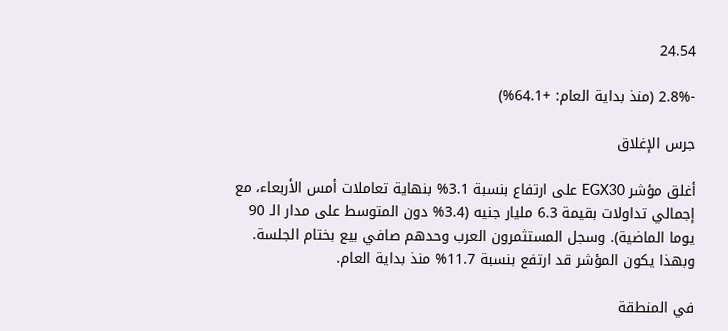24.54

-2.8% (منذ بداية العام: +64.1%)

جرس الإغلاق

أغلق مؤشر EGX30 على ارتفاع بنسبة 3.1% بنهاية تعاملات أمس الأربعاء، مع إجمالي تداولات بقيمة 6.3 مليار جنيه (3.4% دون المتوسط على مدار الـ 90 يوما الماضية). وسجل المستثمرون العرب وحدهم صافي بيع بختام الجلسة. وبهذا يكون المؤشر قد ارتفع بنسبة 11.7% منذ بداية العام.

في المنطقة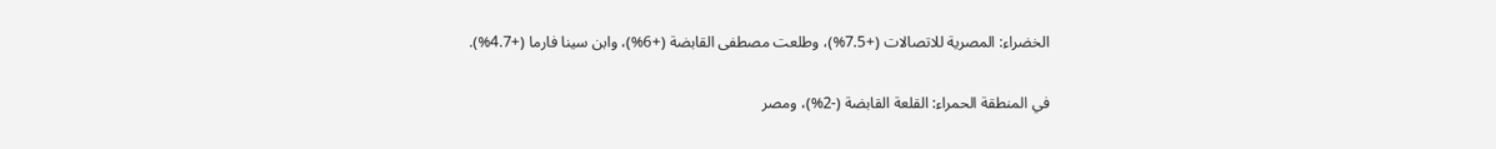الخضراء: المصرية للاتصالات (+7.5%)، وطلعت مصطفى القابضة (+6%)، وابن سينا فارما (+4.7%).

في المنطقة الحمراء: القلعة القابضة (-2%)، ومصر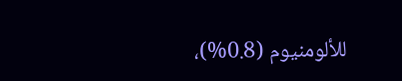للألومنيوم (0.8%)،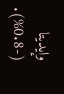وإيديتا (-0.8%).